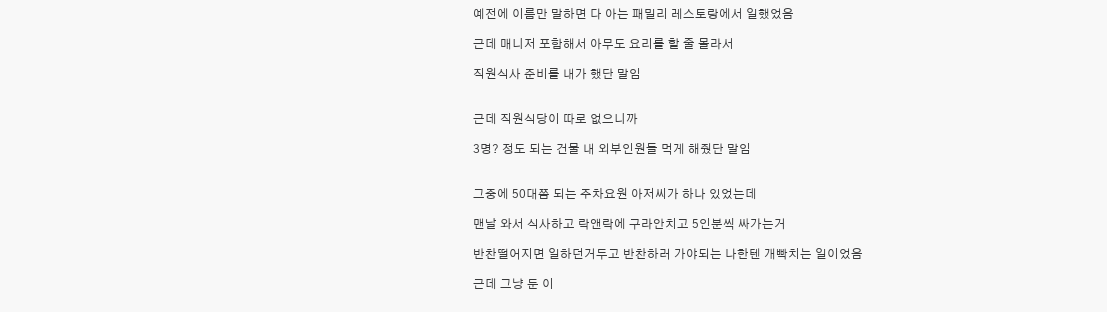예전에 이름만 말하면 다 아는 패밀리 레스토랑에서 일했었음

근데 매니저 포함해서 아무도 요리를 할 줄 몰라서

직원식사 준비를 내가 했단 말임


근데 직원식당이 따로 없으니까

3명? 정도 되는 건물 내 외부인원들 먹게 해줬단 말임


그중에 50대쯤 되는 주차요원 아저씨가 하나 있었는데

맨날 와서 식사하고 락앤락에 구라안치고 5인분씩 싸가는거

반찬떨어지면 일하던거두고 반찬하러 가야되는 나한텐 개빡치는 일이었음

근데 그냥 둔 이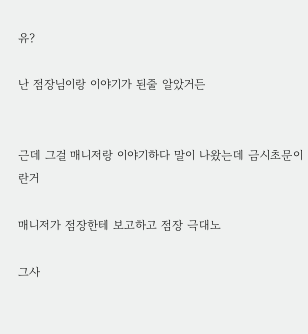유?

난 점장님이랑 이야기가 된줄 알았거든


근데 그걸 매니저랑 이야기하다 말이 나왔는데 금시초문이란거

매니저가 점장한테 보고하고 점장 극대노

그사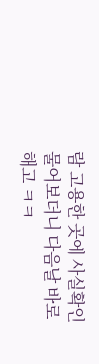람 고용한 곳에 사실확인 물어보더니 다음날 바로해고 ㅋㅋ